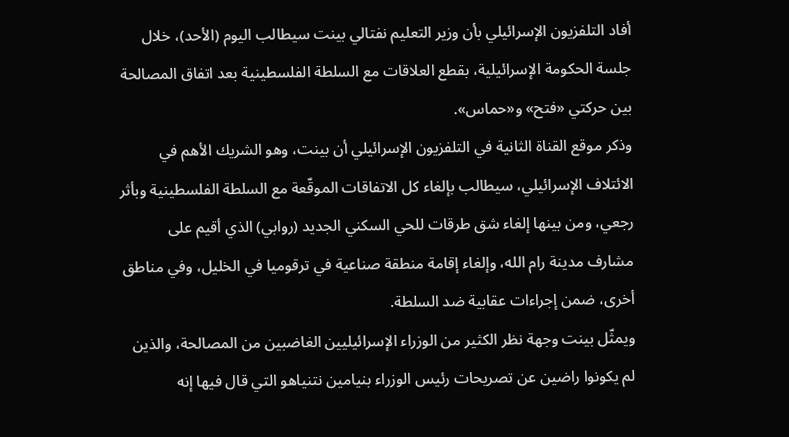أفاد التلفزيون الإسرائيلي بأن وزير التعليم نفتالي بينت سيطالب اليوم (الأحد)، خلال جلسة الحكومة الإسرائيلية، بقطع العلاقات مع السلطة الفلسطينية بعد اتفاق المصالحة بين حركتي «فتح» و«حماس».
وذكر موقع القناة الثانية في التلفزيون الإسرائيلي أن بينت، وهو الشريك الأهم في الائتلاف الإسرائيلي، سيطالب بإلغاء كل الاتفاقات الموقّعة مع السلطة الفلسطينية وبأثر رجعي، ومن بينها إلغاء شق طرقات للحي السكني الجديد (روابي) الذي أقيم على مشارف مدينة رام الله، وإلغاء إقامة منطقة صناعية في ترقوميا في الخليل، وفي مناطق أخرى، ضمن إجراءات عقابية ضد السلطة.
ويمثّل بينت وجهة نظر الكثير من الوزراء الإسرائيليين الغاضبين من المصالحة، والذين لم يكونوا راضين عن تصريحات رئيس الوزراء بنيامين نتنياهو التي قال فيها إنه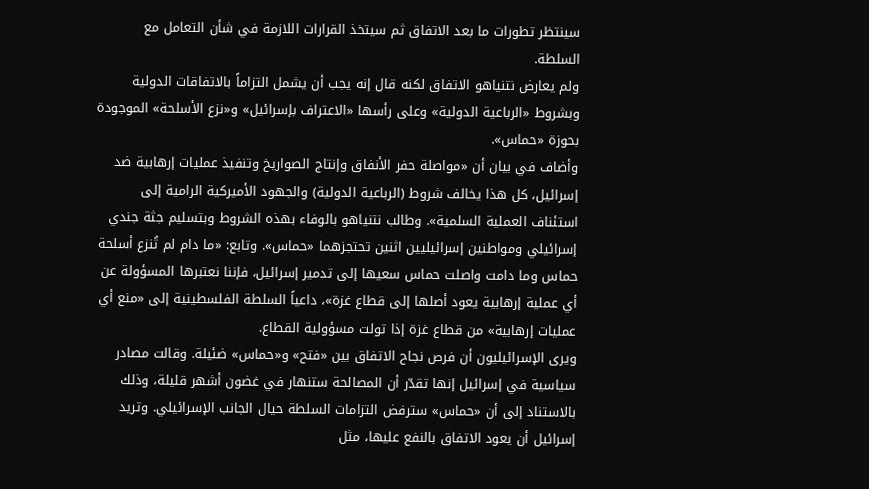سينتظر تطورات ما بعد الاتفاق ثم سيتخذ القرارات اللازمة في شأن التعامل مع السلطة.
ولم يعارض نتنياهو الاتفاق لكنه قال إنه يجب أن يشمل التزاماً بالاتفاقات الدولية وبشروط «الرباعية الدولية» وعلى رأسها «الاعتراف بإسرائيل» و«نزع الأسلحة» الموجودة بحوزة «حماس».
وأضاف في بيان أن «مواصلة حفر الأنفاق وإنتاج الصواريخ وتنفيذ عمليات إرهابية ضد إسرائيل، كل هذا يخالف شروط (الرباعية الدولية) والجهود الأميركية الرامية إلى استئناف العملية السلمية». وطالب نتنياهو بالوفاء بهذه الشروط وبتسليم جثة جندي إسرائيلي ومواطنين إسرائيليين اثنين تحتجزهما «حماس». وتابع: «ما دام لم تُنزع أسلحة حماس وما دامت واصلت حماس سعيها إلى تدمير إسرائيل، فإننا نعتبرها المسؤولة عن أي عملية إرهابية يعود أصلها إلى قطاع غزة»، داعياً السلطة الفلسطينية إلى «منع أي عمليات إرهابية» من قطاع غزة إذا تولت مسؤولية القطاع.
ويرى الإسرائيليون أن فرص نجاح الاتفاق بين «فتح» و«حماس» ضئيلة. وقالت مصادر سياسية في إسرائيل إنها تقدّر أن المصالحة ستنهار في غضون أشهر قليلة، وذلك بالاستناد إلى أن «حماس» سترفض التزامات السلطة حيال الجانب الإسرائيلي. وتريد إسرائيل أن يعود الاتفاق بالنفع عليها، مثل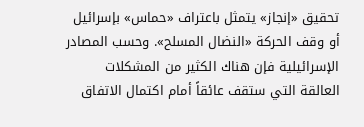تحقيق «إنجاز» يتمثل باعتراف «حماس» بإسرائيل أو وقف الحركة «النضال المسلح». وحسب المصادر الإسرائيلية فإن هناك الكثير من المشكلات العالقة التي ستقف عائقاً أمام اكتمال الاتفاق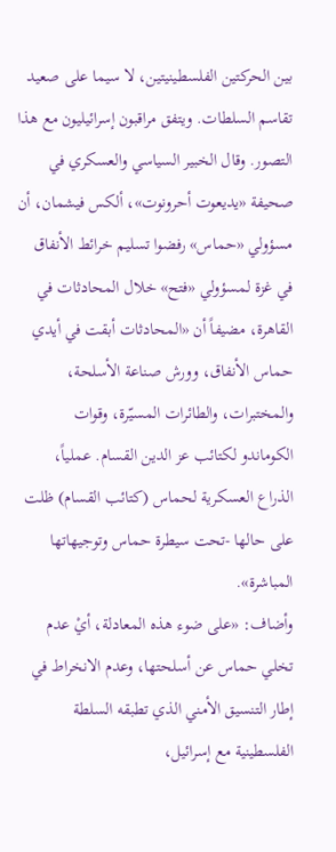بين الحركتين الفلسطينيتين، لا سيما على صعيد تقاسم السلطات. ويتفق مراقبون إسرائيليون مع هذا التصور. وقال الخبير السياسي والعسكري في صحيفة «يديعوت أحرونوت»، ألكس فيشمان، أن مسؤولي «حماس» رفضوا تسليم خرائط الأنفاق في غزة لمسؤولي «فتح» خلال المحادثات في القاهرة، مضيفاً أن «المحادثات أبقت في أيدي حماس الأنفاق، وورش صناعة الأسلحة، والمختبرات، والطائرات المسيّرة، وقوات الكوماندو لكتائب عز الدين القسام. عملياً، الذراع العسكرية لحماس (كتائب القسام) ظلت على حالها -تحت سيطرة حماس وتوجيهاتها المباشرة».
وأضاف: «على ضوء هذه المعادلة، أيْ عدم تخلي حماس عن أسلحتها، وعدم الانخراط في إطار التنسيق الأمني الذي تطبقه السلطة الفلسطينية مع إسرائيل،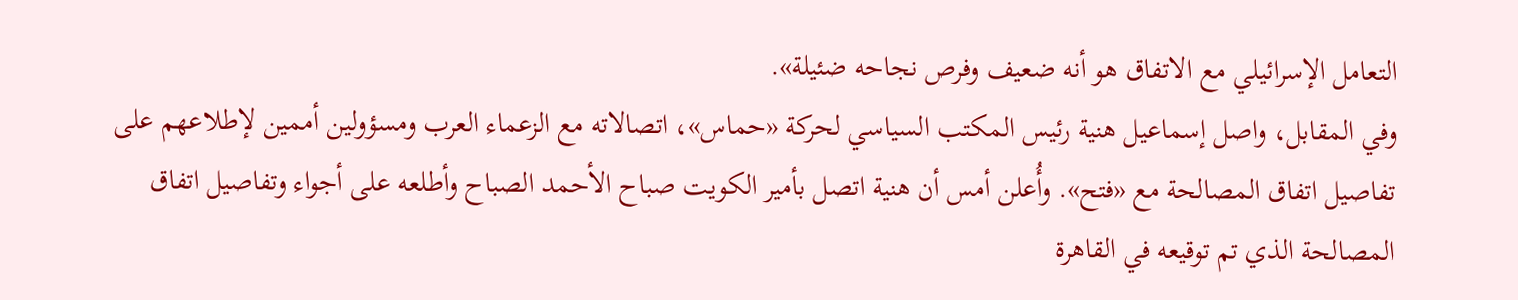التعامل الإسرائيلي مع الاتفاق هو أنه ضعيف وفرص نجاحه ضئيلة».
وفي المقابل، واصل إسماعيل هنية رئيس المكتب السياسي لحركة «حماس»، اتصالاته مع الزعماء العرب ومسؤولين أممين لإطلاعهم على تفاصيل اتفاق المصالحة مع «فتح». وأُعلن أمس أن هنية اتصل بأمير الكويت صباح الأحمد الصباح وأطلعه على أجواء وتفاصيل اتفاق المصالحة الذي تم توقيعه في القاهرة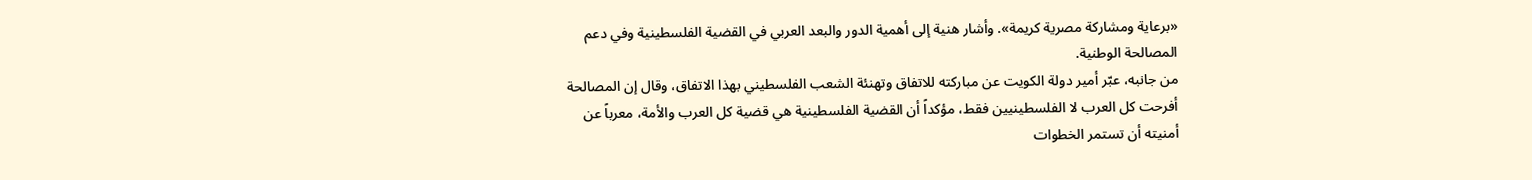«برعاية ومشاركة مصرية كريمة». وأشار هنية إلى أهمية الدور والبعد العربي في القضية الفلسطينية وفي دعم المصالحة الوطنية.
من جانبه، عبّر أمير دولة الكويت عن مباركته للاتفاق وتهنئة الشعب الفلسطيني بهذا الاتفاق، وقال إن المصالحة أفرحت كل العرب لا الفلسطينيين فقط، مؤكداً أن القضية الفلسطينية هي قضية كل العرب والأمة، معرباً عن أمنيته أن تستمر الخطوات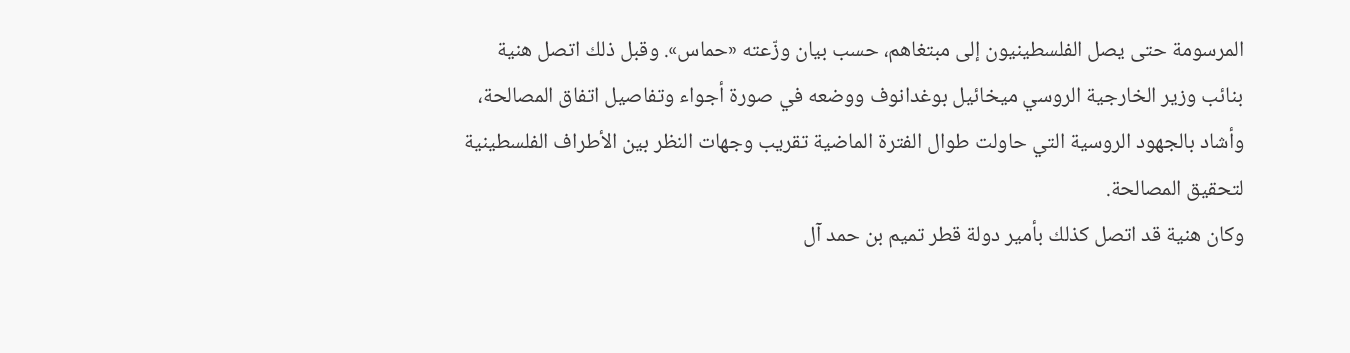المرسومة حتى يصل الفلسطينيون إلى مبتغاهم، حسب بيان وزّعته «حماس». وقبل ذلك اتصل هنية بنائب وزير الخارجية الروسي ميخائيل بوغدانوف ووضعه في صورة أجواء وتفاصيل اتفاق المصالحة، وأشاد بالجهود الروسية التي حاولت طوال الفترة الماضية تقريب وجهات النظر بين الأطراف الفلسطينية لتحقيق المصالحة.
وكان هنية قد اتصل كذلك بأمير دولة قطر تميم بن حمد آل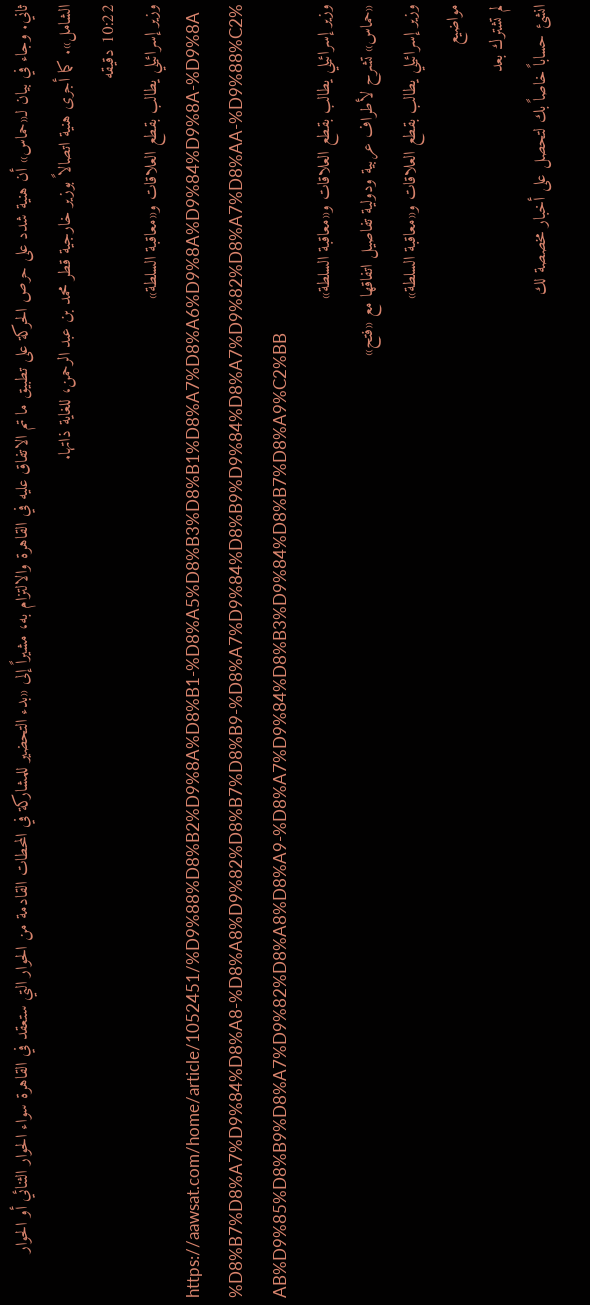ثاني. وجاء في بيان لـ«حماس» أن هنية شدد على حرص الحركة على تطبيق ما تم الاتفاق عليه في القاهرة والالتزام به، مشيراً إلى «بدء التحضير للمشاركة في المحطات القادمة من الحوار التي ستعقد في القاهرة سواء الحوار الثنائي أو الحوار الشامل». كما أجرى هنية اتصالاً بوزير خارجية قطر محمد بن عبد الرحمن، للغاية ذاتها.
10:22 دقيقه
وزير إسرائيلي يطالب بقطع العلاقات و«معاقبة السلطة»
https://aawsat.com/home/article/1052451/%D9%88%D8%B2%D9%8A%D8%B1-%D8%A5%D8%B3%D8%B1%D8%A7%D8%A6%D9%8A%D9%84%D9%8A-%D9%8A%D8%B7%D8%A7%D9%84%D8%A8-%D8%A8%D9%82%D8%B7%D8%B9-%D8%A7%D9%84%D8%B9%D9%84%D8%A7%D9%82%D8%A7%D8%AA-%D9%88%C2%AB%D9%85%D8%B9%D8%A7%D9%82%D8%A8%D8%A9-%D8%A7%D9%84%D8%B3%D9%84%D8%B7%D8%A9%C2%BB
وزير إسرائيلي يطالب بقطع العلاقات و«معاقبة السلطة»
«حماس» تشرح لأطراف عربية ودولية تفاصيل اتفاقها مع «فتح»
وزير إسرائيلي يطالب بقطع العلاقات و«معاقبة السلطة»
مواضيع
لم تشترك بعد
انشئ حساباً خاصاً بك لتحصل على أخبار مخصصة لك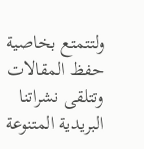ولتتمتع بخاصية حفظ المقالات وتتلقى نشراتنا البريدية المتنوعة